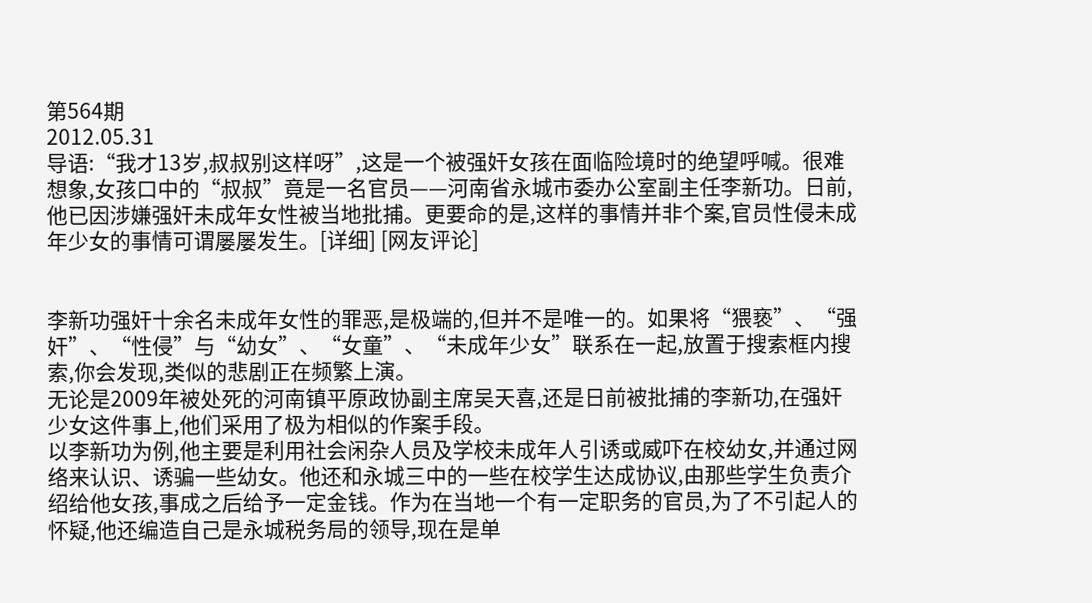第564期
2012.05.31
导语:“我才13岁,叔叔别这样呀”,这是一个被强奸女孩在面临险境时的绝望呼喊。很难想象,女孩口中的“叔叔”竟是一名官员——河南省永城市委办公室副主任李新功。日前,他已因涉嫌强奸未成年女性被当地批捕。更要命的是,这样的事情并非个案,官员性侵未成年少女的事情可谓屡屡发生。[详细] [网友评论]


李新功强奸十余名未成年女性的罪恶,是极端的,但并不是唯一的。如果将“猥亵”、“强奸”、“性侵”与“幼女”、“女童”、“未成年少女”联系在一起,放置于搜索框内搜索,你会发现,类似的悲剧正在频繁上演。
无论是2009年被处死的河南镇平原政协副主席吴天喜,还是日前被批捕的李新功,在强奸少女这件事上,他们采用了极为相似的作案手段。
以李新功为例,他主要是利用社会闲杂人员及学校未成年人引诱或威吓在校幼女,并通过网络来认识、诱骗一些幼女。他还和永城三中的一些在校学生达成协议,由那些学生负责介绍给他女孩,事成之后给予一定金钱。作为在当地一个有一定职务的官员,为了不引起人的怀疑,他还编造自己是永城税务局的领导,现在是单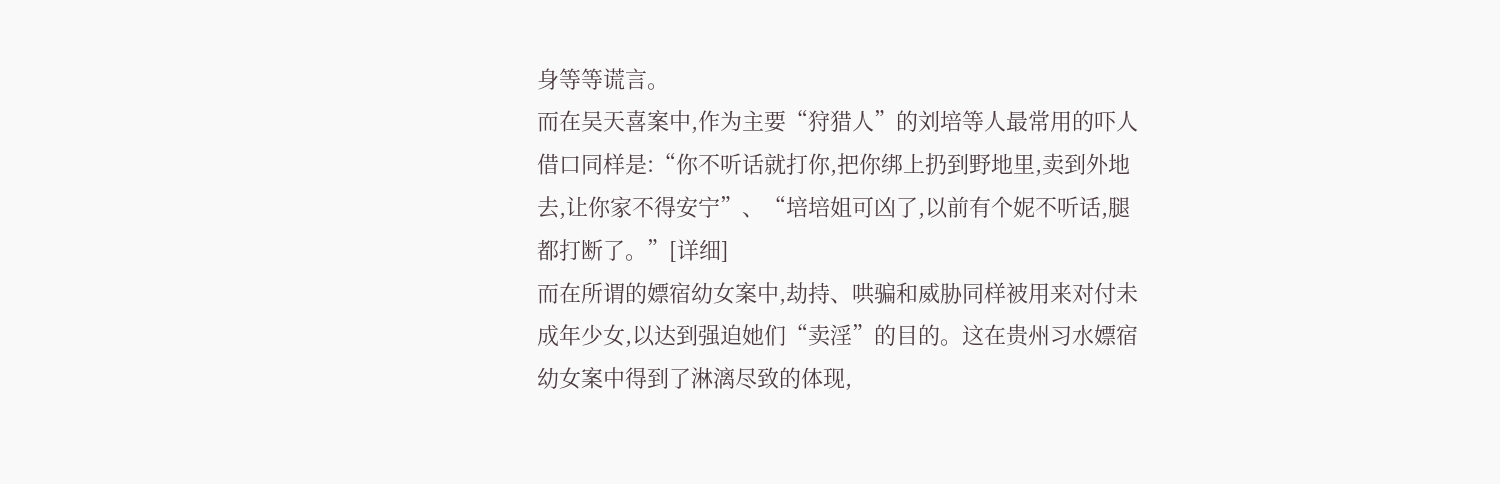身等等谎言。
而在吴天喜案中,作为主要“狩猎人”的刘培等人最常用的吓人借口同样是:“你不听话就打你,把你绑上扔到野地里,卖到外地去,让你家不得安宁”、“培培姐可凶了,以前有个妮不听话,腿都打断了。”[详细]
而在所谓的嫖宿幼女案中,劫持、哄骗和威胁同样被用来对付未成年少女,以达到强迫她们“卖淫”的目的。这在贵州习水嫖宿幼女案中得到了淋漓尽致的体现,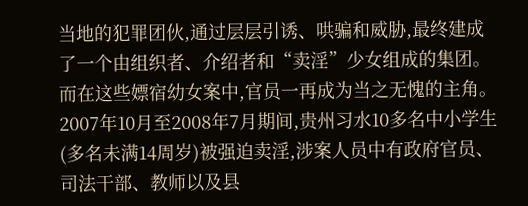当地的犯罪团伙,通过层层引诱、哄骗和威胁,最终建成了一个由组织者、介绍者和“卖淫”少女组成的集团。
而在这些嫖宿幼女案中,官员一再成为当之无愧的主角。2007年10月至2008年7月期间,贵州习水10多名中小学生(多名未满14周岁)被强迫卖淫,涉案人员中有政府官员、司法干部、教师以及县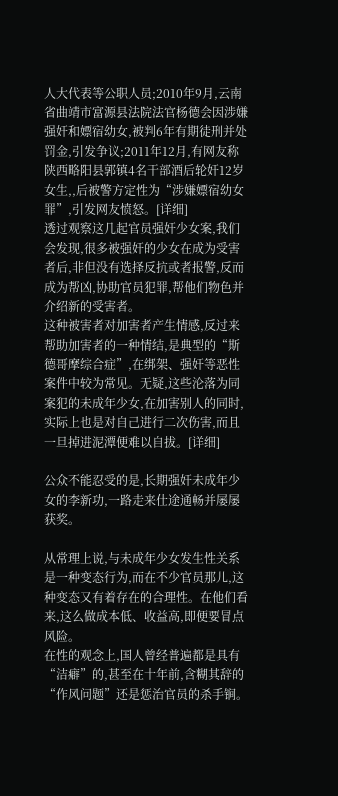人大代表等公职人员;2010年9月,云南省曲靖市富源县法院法官杨德会因涉嫌强奸和嫖宿幼女,被判6年有期徒刑并处罚金,引发争议;2011年12月,有网友称陕西略阳县郭镇4名干部酒后轮奸12岁女生,,后被警方定性为“涉嫌嫖宿幼女罪”,引发网友愤怒。[详细]
透过观察这几起官员强奸少女案,我们会发现,很多被强奸的少女在成为受害者后,非但没有选择反抗或者报警,反而成为帮凶,协助官员犯罪,帮他们物色并介绍新的受害者。
这种被害者对加害者产生情感,反过来帮助加害者的一种情结,是典型的“斯德哥摩综合症”,在绑架、强奸等恶性案件中较为常见。无疑,这些沦落为同案犯的未成年少女,在加害别人的同时,实际上也是对自己进行二次伤害,而且一旦掉进泥潭便难以自拔。[详细]

公众不能忍受的是,长期强奸未成年少女的李新功,一路走来仕途通畅并屡屡获奖。

从常理上说,与未成年少女发生性关系是一种变态行为,而在不少官员那儿,这种变态又有着存在的合理性。在他们看来,这么做成本低、收益高,即便要冒点风险。
在性的观念上,国人曾经普遍都是具有“洁癖”的,甚至在十年前,含糊其辞的“作风问题”还是惩治官员的杀手锏。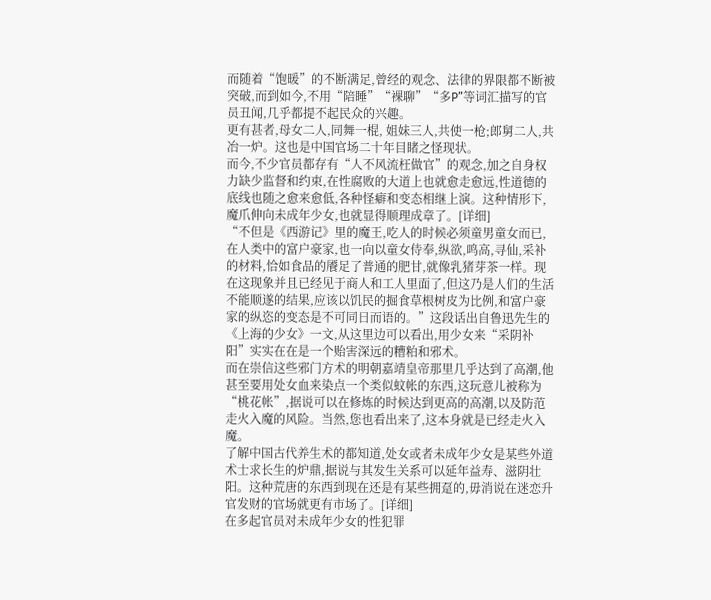而随着“饱暖”的不断满足,曾经的观念、法律的界限都不断被突破,而到如今,不用“陪睡”“裸聊”“多P”等词汇描写的官员丑闻,几乎都提不起民众的兴趣。
更有甚者,母女二人,同舞一棍, 姐妹三人,共使一枪;郎舅二人,共冶一炉。这也是中国官场二十年目睹之怪现状。
而今,不少官员都存有“人不风流枉做官”的观念,加之自身权力缺少监督和约束,在性腐败的大道上也就愈走愈远,性道德的底线也随之愈来愈低,各种怪癖和变态相继上演。这种情形下,魔爪伸向未成年少女,也就显得顺理成章了。[详细]
“不但是《西游记》里的魔王,吃人的时候必须童男童女而已,在人类中的富户豪家,也一向以童女侍奉,纵欲,鸣高,寻仙,采补的材料,恰如食品的餍足了普通的肥甘,就像乳猪芽茶一样。现在这现象并且已经见于商人和工人里面了,但这乃是人们的生活不能顺遂的结果,应该以饥民的掘食草根树皮为比例,和富户豪家的纵恣的变态是不可同日而语的。”这段话出自鲁迅先生的《上海的少女》一文,从这里边可以看出,用少女来“采阴补阳”实实在在是一个贻害深远的糟粕和邪术。
而在崇信这些邪门方术的明朝嘉靖皇帝那里几乎达到了高潮,他甚至要用处女血来染点一个类似蚊帐的东西,这玩意儿被称为“桃花帐”,据说可以在修炼的时候达到更高的高潮,以及防范走火入魔的风险。当然,您也看出来了,这本身就是已经走火入魔。
了解中国古代养生术的都知道,处女或者未成年少女是某些外道术士求长生的炉鼎,据说与其发生关系可以延年益寿、滋阴壮阳。这种荒唐的东西到现在还是有某些拥趸的,毋消说在迷恋升官发财的官场就更有市场了。[详细]
在多起官员对未成年少女的性犯罪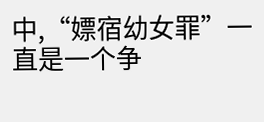中,“嫖宿幼女罪”一直是一个争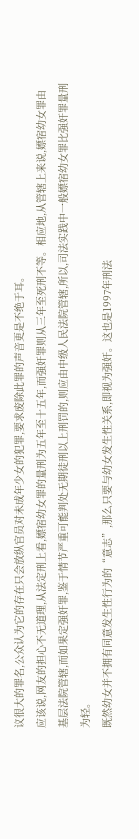议很大的罪名,公众认为它的存在只会放纵官员对未成年少女的犯罪,要求废除此罪的声音更是不绝于耳。
应该说,网友的担心不无道理,从法定刑上看,嫖宿幼女罪的量刑为五年至十五年,而强奸罪则从三年至死刑不等。相应地,从管辖上来说,嫖宿幼女罪由基层法院管辖,而如果定强奸罪,鉴于情节严重可能判处无期徒刑以上刑罚的,则应由中级人民法院管辖,所以,司法实践中一般嫖宿幼女罪比强奸罪量刑为轻。
既然幼女并不拥有同意发生性行为的“意志”,那么只要与幼女发生性关系,即视为强奸。这也是1997年刑法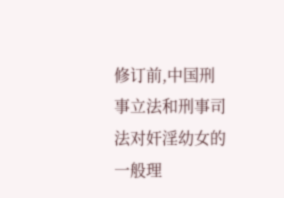修订前,中国刑事立法和刑事司法对奸淫幼女的一般理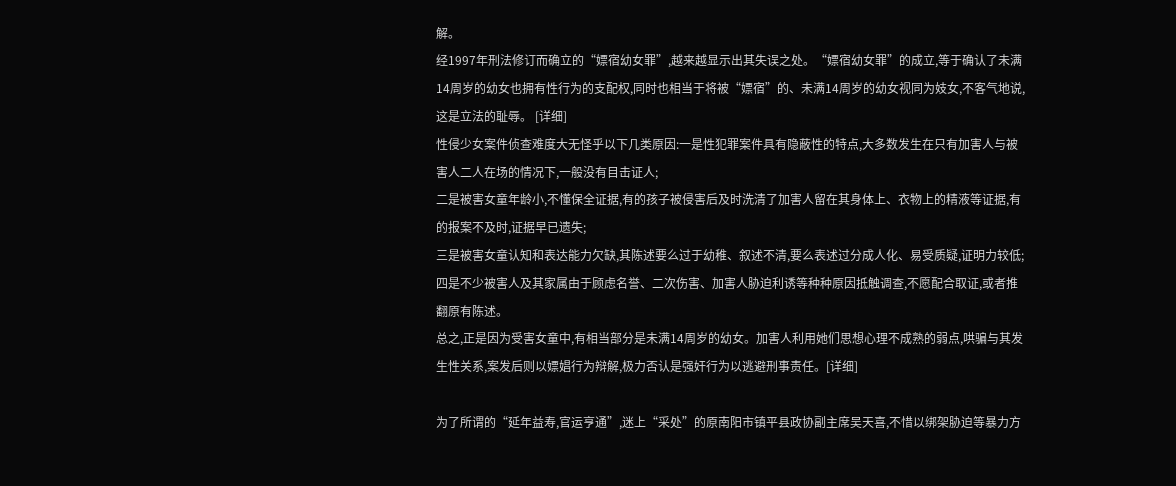解。
经1997年刑法修订而确立的“嫖宿幼女罪”,越来越显示出其失误之处。“嫖宿幼女罪”的成立,等于确认了未满14周岁的幼女也拥有性行为的支配权,同时也相当于将被“嫖宿”的、未满14周岁的幼女视同为妓女,不客气地说,这是立法的耻辱。 [详细]
性侵少女案件侦查难度大无怪乎以下几类原因:一是性犯罪案件具有隐蔽性的特点,大多数发生在只有加害人与被害人二人在场的情况下,一般没有目击证人;
二是被害女童年龄小,不懂保全证据,有的孩子被侵害后及时洗清了加害人留在其身体上、衣物上的精液等证据,有的报案不及时,证据早已遗失;
三是被害女童认知和表达能力欠缺,其陈述要么过于幼稚、叙述不清,要么表述过分成人化、易受质疑,证明力较低;
四是不少被害人及其家属由于顾虑名誉、二次伤害、加害人胁迫利诱等种种原因抵触调查,不愿配合取证,或者推翻原有陈述。
总之,正是因为受害女童中,有相当部分是未满14周岁的幼女。加害人利用她们思想心理不成熟的弱点,哄骗与其发生性关系,案发后则以嫖娼行为辩解,极力否认是强奸行为以逃避刑事责任。[详细]

为了所谓的“延年益寿,官运亨通”,迷上“采处”的原南阳市镇平县政协副主席吴天喜,不惜以绑架胁迫等暴力方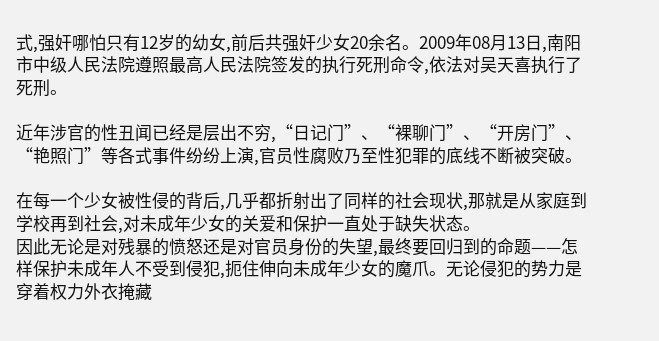式,强奸哪怕只有12岁的幼女,前后共强奸少女20余名。2009年08月13日,南阳市中级人民法院遵照最高人民法院签发的执行死刑命令,依法对吴天喜执行了死刑。

近年涉官的性丑闻已经是层出不穷,“日记门”、“裸聊门”、“开房门”、“艳照门”等各式事件纷纷上演,官员性腐败乃至性犯罪的底线不断被突破。

在每一个少女被性侵的背后,几乎都折射出了同样的社会现状,那就是从家庭到学校再到社会,对未成年少女的关爱和保护一直处于缺失状态。
因此无论是对残暴的愤怒还是对官员身份的失望,最终要回归到的命题——怎样保护未成年人不受到侵犯,扼住伸向未成年少女的魔爪。无论侵犯的势力是穿着权力外衣掩藏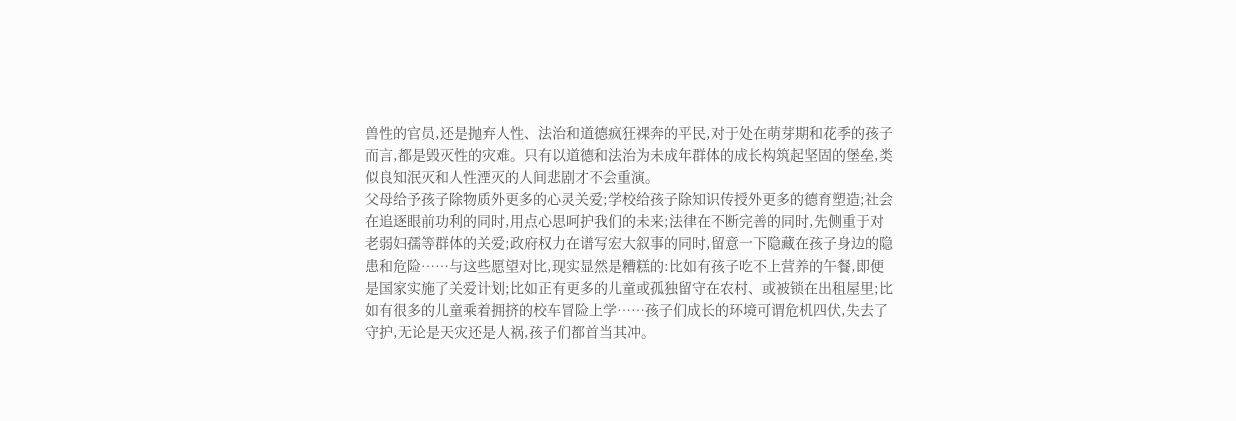兽性的官员,还是抛弃人性、法治和道德疯狂裸奔的平民,对于处在萌芽期和花季的孩子而言,都是毁灭性的灾难。只有以道德和法治为未成年群体的成长构筑起坚固的堡垒,类似良知泯灭和人性湮灭的人间悲剧才不会重演。
父母给予孩子除物质外更多的心灵关爱;学校给孩子除知识传授外更多的德育塑造;社会在追逐眼前功利的同时,用点心思呵护我们的未来;法律在不断完善的同时,先侧重于对老弱妇孺等群体的关爱;政府权力在谱写宏大叙事的同时,留意一下隐藏在孩子身边的隐患和危险……与这些愿望对比,现实显然是糟糕的:比如有孩子吃不上营养的午餐,即便是国家实施了关爱计划;比如正有更多的儿童或孤独留守在农村、或被锁在出租屋里;比如有很多的儿童乘着拥挤的校车冒险上学……孩子们成长的环境可谓危机四伏,失去了守护,无论是天灾还是人祸,孩子们都首当其冲。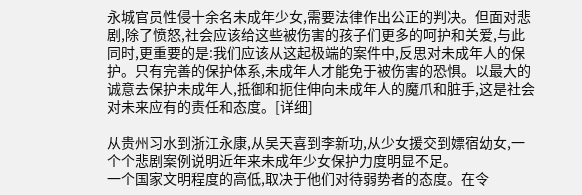永城官员性侵十余名未成年少女,需要法律作出公正的判决。但面对悲剧,除了愤怒,社会应该给这些被伤害的孩子们更多的呵护和关爱,与此同时,更重要的是:我们应该从这起极端的案件中,反思对未成年人的保护。只有完善的保护体系,未成年人才能免于被伤害的恐惧。以最大的诚意去保护未成年人,抵御和扼住伸向未成年人的魔爪和脏手,这是社会对未来应有的责任和态度。[详细]

从贵州习水到浙江永康,从吴天喜到李新功,从少女援交到嫖宿幼女,一个个悲剧案例说明近年来未成年少女保护力度明显不足。
一个国家文明程度的高低,取决于他们对待弱势者的态度。在令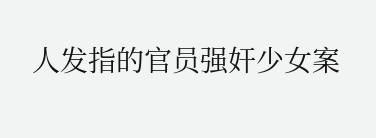人发指的官员强奸少女案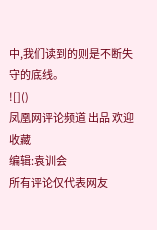中,我们读到的则是不断失守的底线。
![]()
凤凰网评论频道 出品 欢迎收藏
编辑:袁训会
所有评论仅代表网友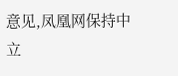意见,凤凰网保持中立